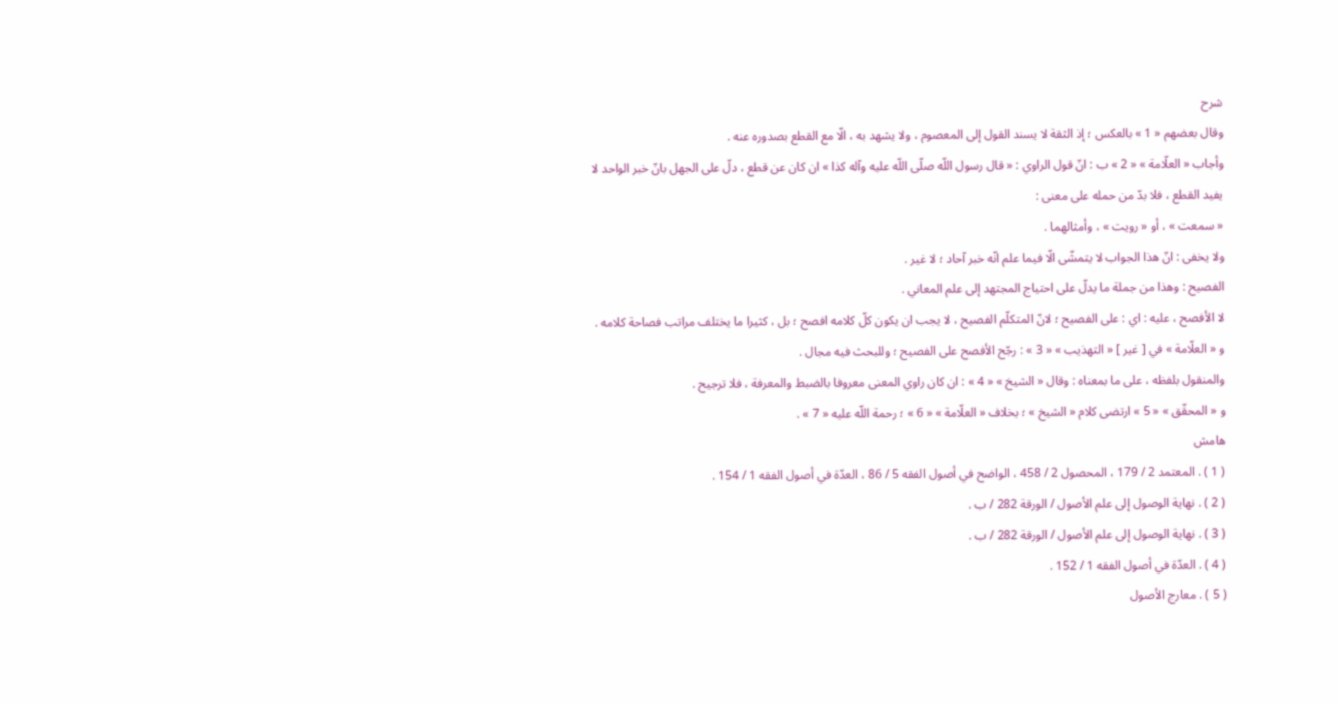شرح
وقال بعضهم « 1 » بالعكس ؛ إذ الثقة لا يسند القول إلى المعصوم ، ولا يشهد به ، الّا مع القطع بصدوره عنه .
وأجاب « العلّامة » « 2 » ب : انّ قول الراوي : « قال رسول اللّه صلّى اللّه عليه وآله كذا » ان كان عن قطع ، دلّ على الجهل بانّ خبر الواحد لا يفيد القطع ، فلا بدّ من حمله على معنى :
« سمعت » ، أو « رويت » ، وأمثالهما .
ولا يخفى : انّ هذا الجواب لا يتمشّى الّا فيما علم انّه خبر آحاد ؛ لا غير .
الفصيح : وهذا من جملة ما يدلّ على احتياج المجتهد إلى علم المعاني .
لا الأفصح ، عليه : اي : على الفصيح ؛ لانّ المتكلّم الفصيح ، لا يجب ان يكون كلّ كلامه افصح ؛ بل ، كثيرا ما يختلف مراتب فصاحة كلامه . و « العلّامة » في [ غير ] « التهذيب » « 3 » : رجّح الأفصح على الفصيح ؛ وللبحث فيه مجال .
والمنقول بلفظه ، على ما بمعناه : وقال « الشيخ » « 4 » : ان كان راوي المعنى معروفا بالضبط والمعرفة ، فلا ترجيح .
و « المحقّق » « 5 » ارتضى كلام « الشيخ » ؛ بخلاف « العلّامة » « 6 » ؛ رحمة اللّه عليه « 7 » .
هامش
( 1 ) . المعتمد 2 / 179 ، المحصول 2 / 458 ، الواضح في أصول الفقه 5 / 86 ، العدّة في أصول الفقه 1 / 154 .
( 2 ) . نهاية الوصول إلى علم الأصول / الورقة 282 / ب .
( 3 ) . نهاية الوصول إلى علم الأصول / الورقة 282 / ب .
( 4 ) . العدّة في أصول الفقه 1 / 152 .
( 5 ) . معارج الأصول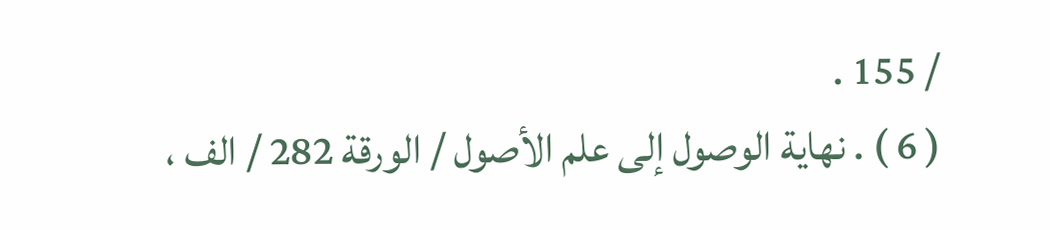/ 155 .
( 6 ) . نهاية الوصول إلى علم الأصول / الورقة 282 / الف ،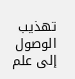تهذيب الوصول إلى علم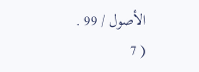الأصول / 99 .
( 7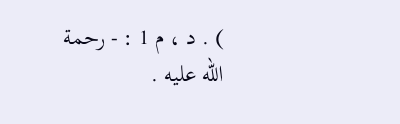) . د ، م 1 : - رحمة اللّه عليه .